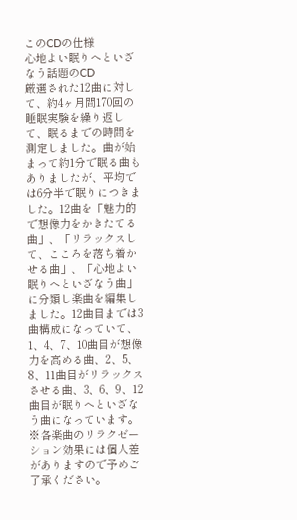このCDの仕様
心地よい眠りへといざなう話題のCD
厳選された12曲に対して、約4ヶ月間170回の睡眠実験を繰り返して、眠るまでの時間を測定しました。曲が始まって約1分で眠る曲もありましたが、平均では6分半で眠りにつきました。12曲を「魅力的で想像力をかきたてる曲」、「リラックスして、こころを落ち着かせる曲」、「心地よい眠りへといざなう曲」に分類し楽曲を編集しました。12曲目までは3曲構成になっていて、1、4、7、10曲目が想像力を高める曲、2、5、8、11曲目がリラックスさせる曲、3、6、9、12曲目が眠りへといざなう曲になっています。
※各楽曲のリラクゼーション効果には個人差がありますので予めご了承ください。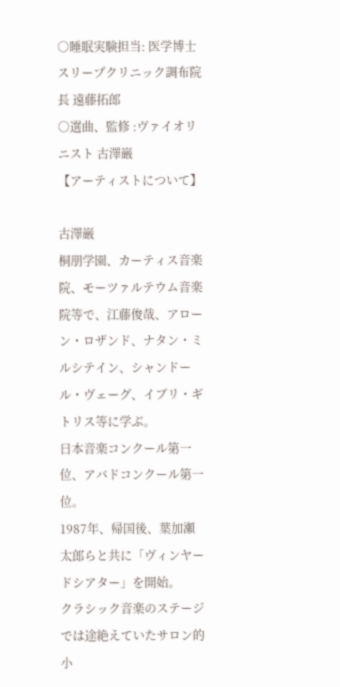○睡眠実験担当: 医学博士 スリープクリニック調布院長 遠藤拓郎
○選曲、監修 :ヴァイオリニスト 古澤巌
【アーティストについて】

古澤巌
桐朋学園、カーティス音楽院、モーツァルテウム音楽院等で、江藤俊哉、アローン・ロザンド、ナタン・ミルシテイン、シャンドール・ヴェーグ、イブリ・ギトリス等に学ぶ。
日本音楽コンクール第一位、アバドコンクール第一位。
1987年、帰国後、葉加瀬太郎らと共に「ヴィンヤードシアター」を開始。
クラシック音楽のステージでは途絶えていたサロン的小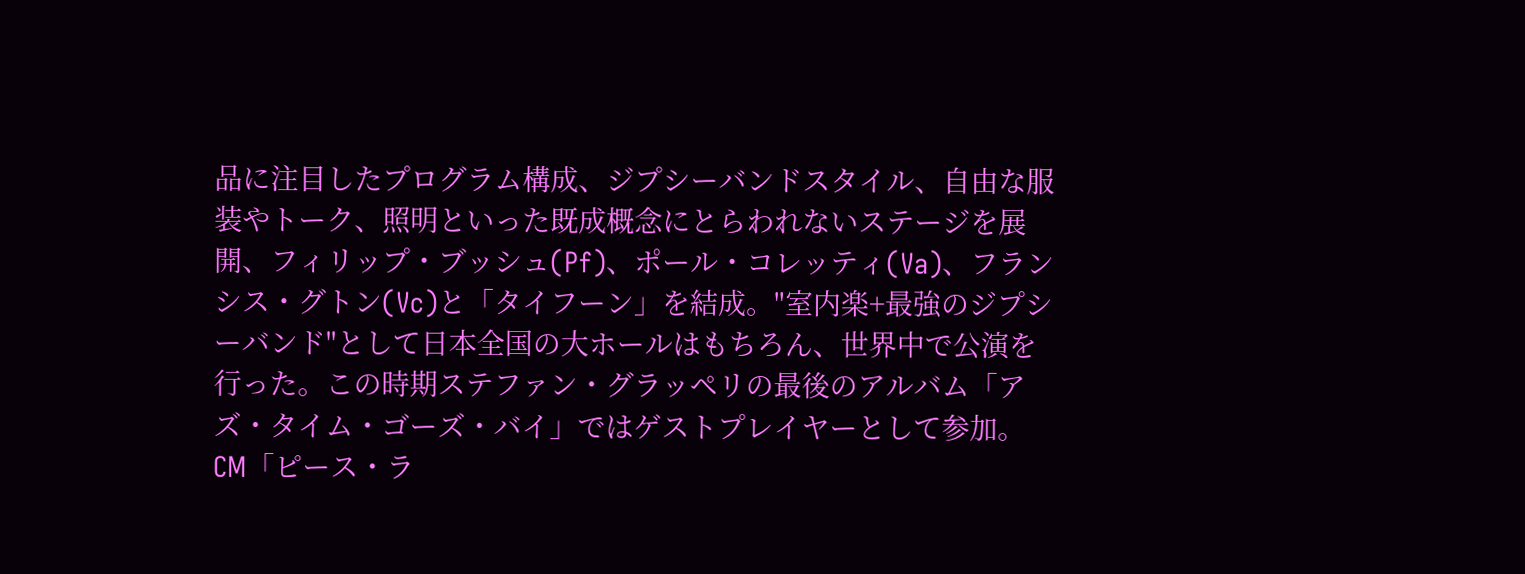品に注目したプログラム構成、ジプシーバンドスタイル、自由な服装やトーク、照明といった既成概念にとらわれないステージを展開、フィリップ・ブッシュ(Pf)、ポール・コレッティ(Va)、フランシス・グトン(Vc)と「タイフーン」を結成。"室内楽+最強のジプシーバンド"として日本全国の大ホールはもちろん、世界中で公演を行った。この時期ステファン・グラッペリの最後のアルバム「アズ・タイム・ゴーズ・バイ」ではゲストプレイヤーとして参加。
CM「ピース・ラ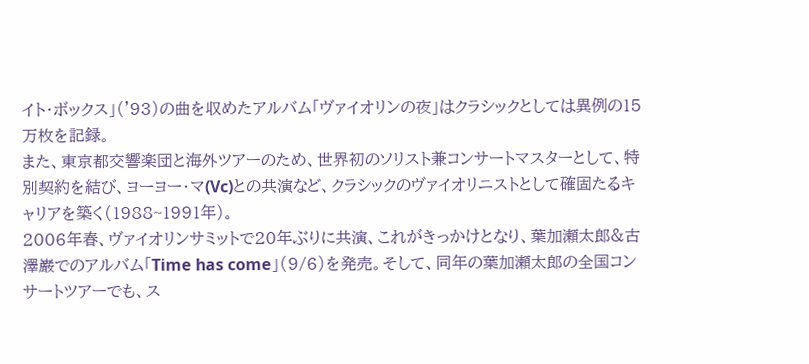イト・ボックス」('93)の曲を収めたアルバム「ヴァイオリンの夜」はクラシックとしては異例の15万枚を記録。
また、東京都交響楽団と海外ツアーのため、世界初のソリスト兼コンサートマスターとして、特別契約を結び、ヨーヨー・マ(Vc)との共演など、クラシックのヴァイオリニストとして確固たるキャリアを築く(1988~1991年)。
2006年春、ヴァイオリンサミットで20年ぶりに共演、これがきっかけとなり、葉加瀬太郎&古澤巌でのアルバム「Time has come」(9/6)を発売。そして、同年の葉加瀬太郎の全国コンサートツアーでも、ス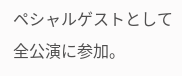ペシャルゲストとして全公演に参加。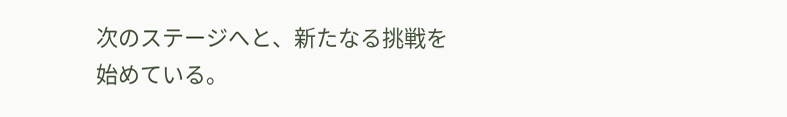次のステージへと、新たなる挑戦を始めている。